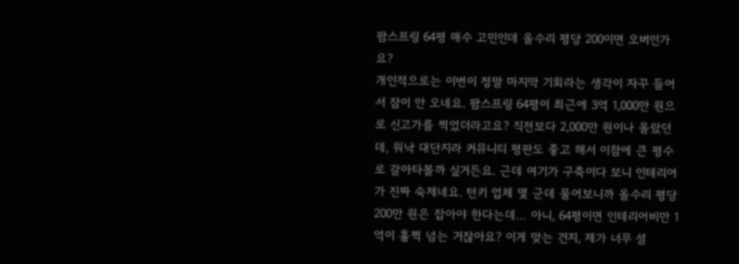팜스프링 64평 매수 고민인데 올수리 평당 200이면 오버인가요?
개인적으로는 이번이 정말 마지막 기회라는 생각이 자꾸 들어서 잠이 안 오네요. 팜스프링 64평이 최근에 3억 1,000만 원으로 신고가를 찍었더라고요? 직전보다 2,000만 원이나 올랐던데, 워낙 대단지라 커뮤니티 평판도 좋고 해서 이참에 큰 평수로 갈아타볼까 싶거든요. 근데 여기가 구축이다 보니 인테리어가 진짜 숙제네요. 턴키 업체 몇 군데 물어보니까 올수리 평당 200만 원은 잡아야 한다는데… 아니, 64평이면 인테리어비만 1억이 훌쩍 넘는 거잖아요? 이게 맞는 건지, 제가 너무 설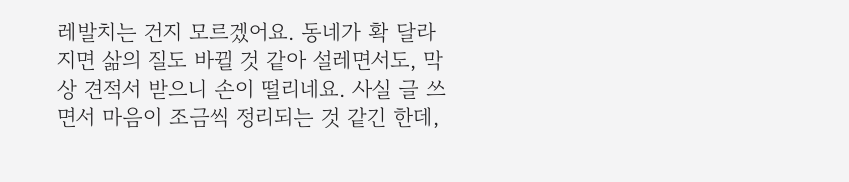레발치는 건지 모르겠어요. 동네가 확 달라지면 삶의 질도 바뀔 것 같아 설레면서도, 막상 견적서 받으니 손이 떨리네요. 사실 글 쓰면서 마음이 조금씩 정리되는 것 같긴 한데,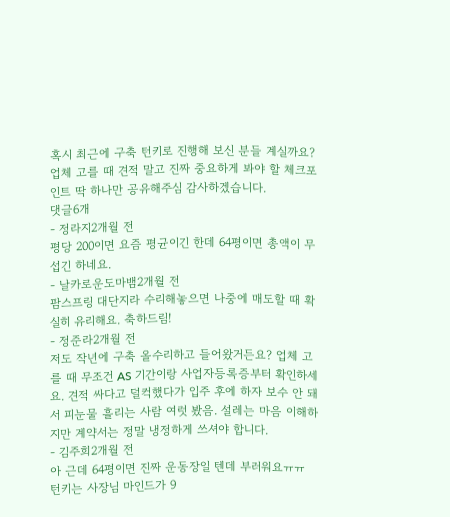혹시 최근에 구축 턴키로 진행해 보신 분들 계실까요? 업체 고를 때 견적 말고 진짜 중요하게 봐야 할 체크포인트 딱 하나만 공유해주심 감사하겠습니다.
댓글6개
- 정라지2개월 전
평당 200이면 요즘 평균이긴 한데 64평이면 총액이 무섭긴 하네요.
- 날카로운도마뱀2개월 전
팜스프링 대단지라 수리해놓으면 나중에 매도할 때 확실히 유리해요. 축하드림!
- 정준라2개월 전
저도 작년에 구축 올수리하고 들어왔거든요? 업체 고를 때 무조건 AS 기간이랑 사업자등록증부터 확인하세요. 견적 싸다고 덜컥했다가 입주 후에 하자 보수 안 돼서 피눈물 흘리는 사람 여럿 봤음. 설레는 마음 이해하지만 계약서는 정말 냉정하게 쓰셔야 합니다.
- 김주희2개월 전
아 근데 64평이면 진짜 운동장일 텐데 부러워요ㅠㅠ 턴키는 사장님 마인드가 9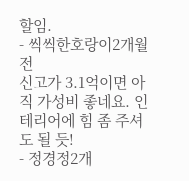할임.
- 씩씩한호랑이2개월 전
신고가 3.1억이면 아직 가성비 좋네요. 인테리어에 힘 좀 주셔도 될 듯!
- 정경정2개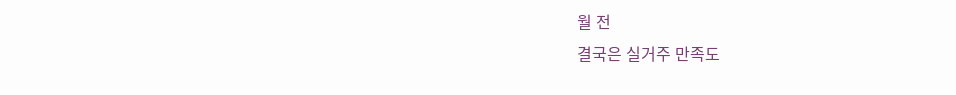월 전
결국은 실거주 만족도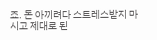죠. 돈 아끼려다 스트레스받지 마시고 제대로 된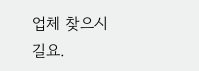업체 찾으시길요.